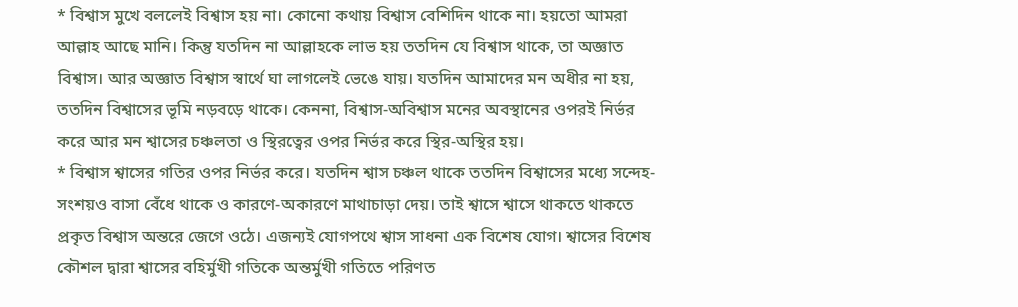* বিশ্বাস মুখে বললেই বিশ্বাস হয় না। কোনো কথায় বিশ্বাস বেশিদিন থাকে না। হয়তো আমরা আল্লাহ আছে মানি। কিন্তু যতদিন না আল্লাহকে লাভ হয় ততদিন যে বিশ্বাস থাকে, তা অজ্ঞাত বিশ্বাস। আর অজ্ঞাত বিশ্বাস স্বার্থে ঘা লাগলেই ভেঙে যায়। যতদিন আমাদের মন অধীর না হয়, ততদিন বিশ্বাসের ভূমি নড়বড়ে থাকে। কেননা, বিশ্বাস-অবিশ্বাস মনের অবস্থানের ওপরই নির্ভর করে আর মন শ্বাসের চঞ্চলতা ও স্থিরত্বের ওপর নির্ভর করে স্থির-অস্থির হয়।
* বিশ্বাস শ্বাসের গতির ওপর নির্ভর করে। যতদিন শ্বাস চঞ্চল থাকে ততদিন বিশ্বাসের মধ্যে সন্দেহ-সংশয়ও বাসা বেঁধে থাকে ও কারণে-অকারণে মাথাচাড়া দেয়। তাই শ্বাসে শ্বাসে থাকতে থাকতে প্রকৃত বিশ্বাস অন্তরে জেগে ওঠে। এজন্যই যোগপথে শ্বাস সাধনা এক বিশেষ যোগ। শ্বাসের বিশেষ কৌশল দ্বারা শ্বাসের বহির্মুখী গতিকে অন্তর্মুখী গতিতে পরিণত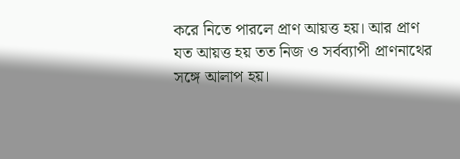করে নিতে পারলে প্রাণ আয়ত্ত হয়। আর প্রাণ যত আয়ত্ত হয় তত নিজ ও সর্বব্যাপী প্রাণনাথের সঙ্গে আলাপ হয়।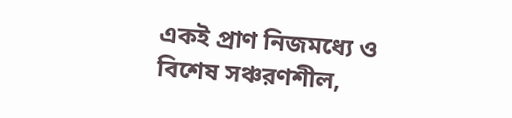একই প্রাণ নিজমধ্যে ও বিশেষ সঞ্চরণশীল,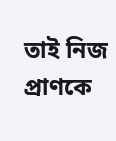তাই নিজ প্রাণকে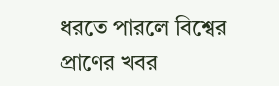ধরতে পারলে বিশ্বের প্রাণের খবর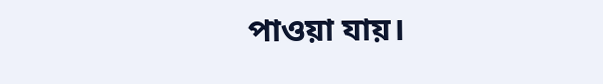পাওয়া যায়।